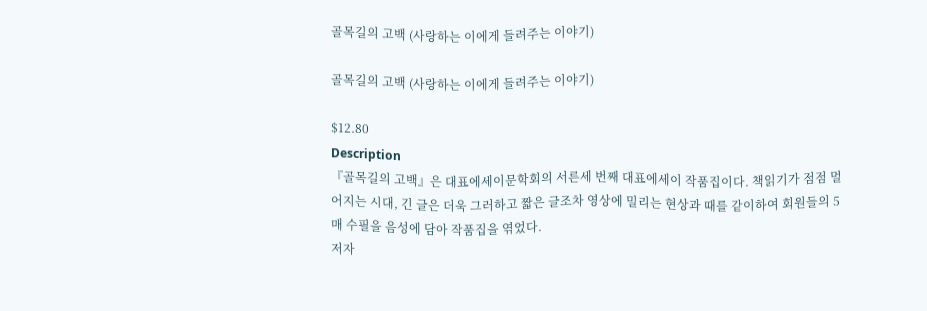골목길의 고백 (사랑하는 이에게 들려주는 이야기)

골목길의 고백 (사랑하는 이에게 들려주는 이야기)

$12.80
Description
『골목길의 고백』은 대표에세이문학회의 서른세 번째 대표에세이 작품집이다. 책읽기가 점점 멀어지는 시대, 긴 글은 더욱 그러하고 짧은 글조차 영상에 밀리는 현상과 때를 같이하여 회원들의 5매 수필을 음성에 담아 작품집을 엮었다.
저자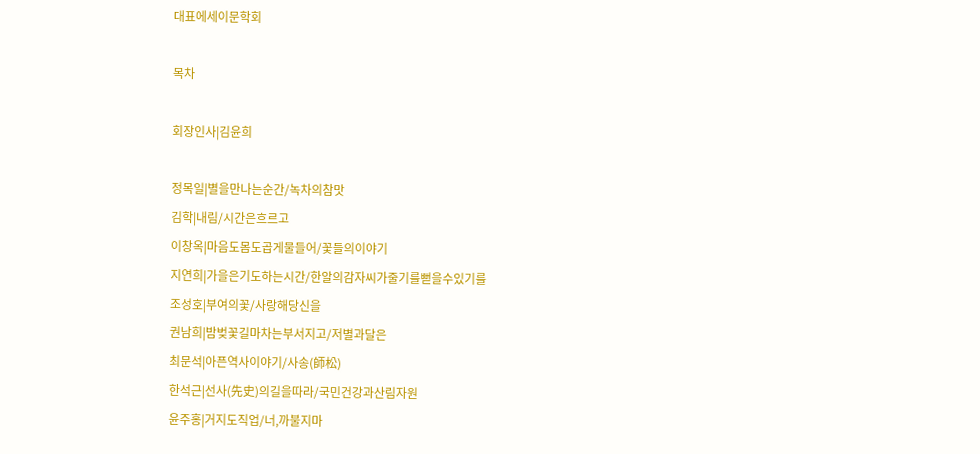대표에세이문학회

목차

회장인사|김윤희

정목일|별을만나는순간/녹차의참맛
김학|내림/시간은흐르고
이창옥|마음도몸도곱게물들어/꽃들의이야기
지연희|가을은기도하는시간/한알의감자씨가줄기를뻗을수있기를
조성호|부여의꽃/사랑해당신을
권남희|밤벚꽃길마차는부서지고/저별과달은
최문석|아픈역사이야기/사송(師松)
한석근|선사(先史)의길을따라/국민건강과산림자원
윤주홍|거지도직업/너,까불지마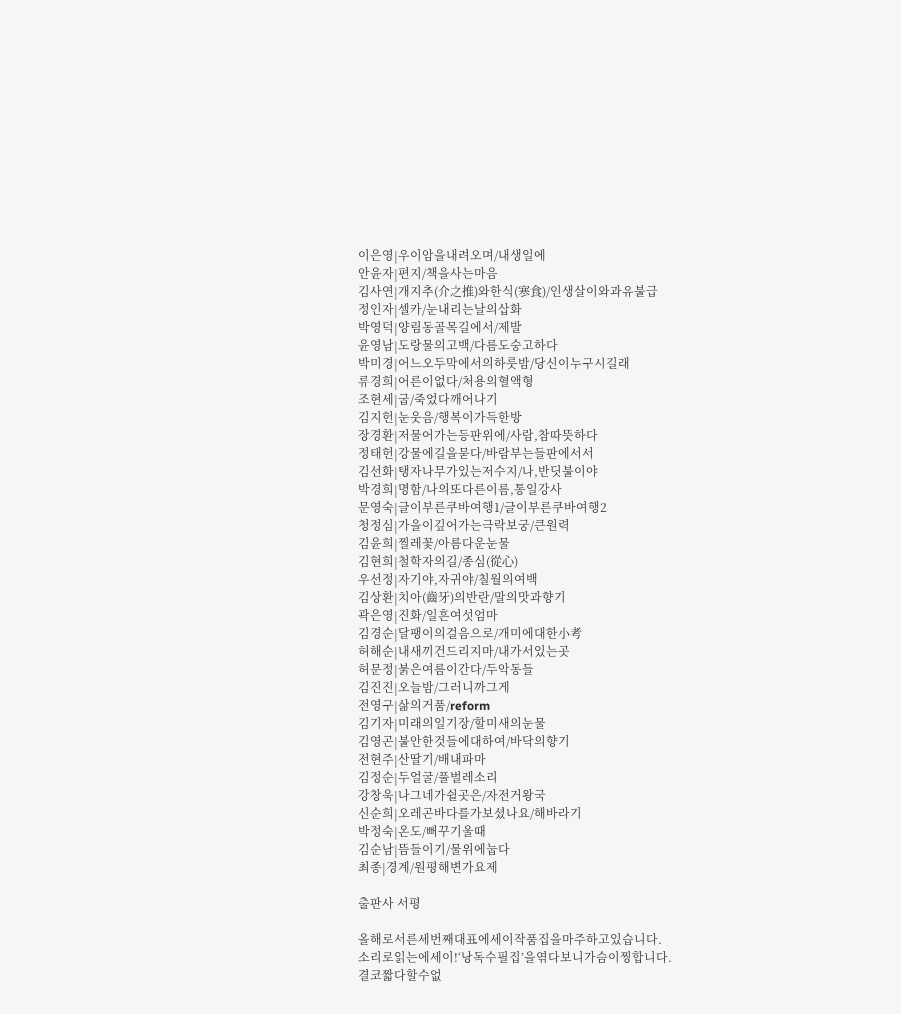이은영|우이암을내려오며/내생일에
안윤자|편지/책을사는마음
김사연|개지추(介之推)와한식(寒食)/인생살이와과유불급
정인자|셀카/눈내리는날의삽화
박영덕|양림동골목길에서/제발
윤영남|도랑물의고백/다름도숭고하다
박미경|어느오두막에서의하룻밤/당신이누구시길래
류경희|어른이없다/처용의혈액형
조현세|굽/죽었다깨어나기
김지헌|눈웃음/행복이가득한방
장경환|저물어가는등판위에/사람,참따뜻하다
정태헌|강물에길을묻다/바람부는들판에서서
김선화|탱자나무가있는저수지/나,반딧불이야
박경희|명함/나의또다른이름,통일강사
문영숙|글이부른쿠바여행1/글이부른쿠바여행2
청정심|가을이깊어가는극락보궁/큰원력
김윤희|찔레꽃/아름다운눈물
김현희|철학자의길/종심(從心)
우선정|자기야,자귀야/칠월의여백
김상환|치아(齒牙)의반란/말의맛과향기
곽은영|진화/일흔여섯엄마
김경순|달팽이의걸음으로/개미에대한小考
허해순|내새끼건드리지마/내가서있는곳
허문정|붉은여름이간다/두악동들
김진진|오늘밤/그러니까그게
전영구|삶의거품/reform
김기자|미래의일기장/할미새의눈물
김영곤|불안한것들에대하여/바닥의향기
전현주|산딸기/배내파마
김정순|두얼굴/풀벌레소리
강창욱|나그네가쉴곳은/자전거왕국
신순희|오레곤바다를가보셨나요/해바라기
박정숙|온도/뻐꾸기울때
김순남|뜸들이기/물위에눕다
최종|경계/원평해변가요제

출판사 서평

올해로서른세번째대표에세이작품집을마주하고있습니다.
소리로읽는에세이!‘낭독수필집’을엮다보니가슴이찡합니다.
결코짧다할수없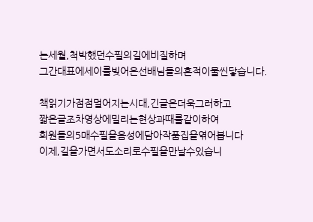는세월,척박했던수필의길에비질하며
그간대표에세이를빚어온선배님들의흔적이물씬닿습니다.

책읽기가점점멀어지는시대,긴글은더욱그러하고
짧은글조차영상에밀리는현상과때를같이하여
회원들의5매수필을음성에담아작품집을엮어봅니다
이제,길을가면서도소리로수필을만날수있습니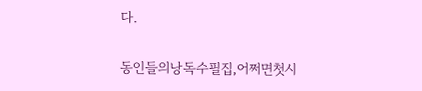다.

동인들의낭독수필집,어쩌면첫시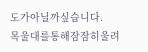도가아닐까싶습니다.
목울대를통해잠잠히울려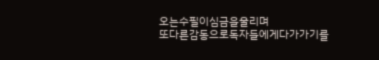오는수필이심금을울리며
또다른감동으로독자들에게다가가기를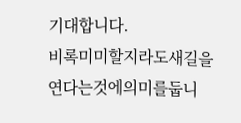기대합니다.
비록미미할지라도새길을연다는것에의미를둡니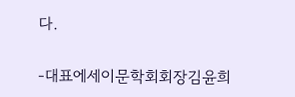다.

-대표에세이문학회회장김윤희